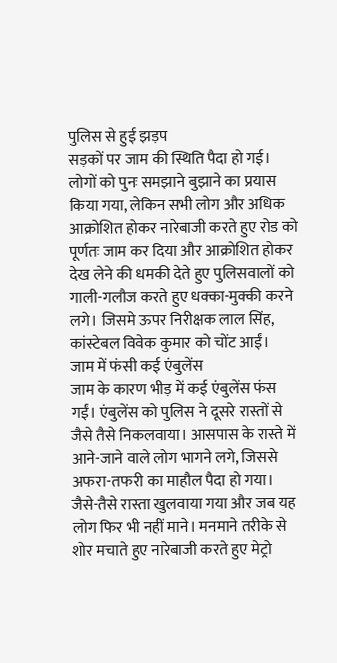पुलिस से हुई झड़प
सड़कों पर जाम की स्थिति पैदा हो गई। लोगों को पुनः समझाने बुझाने का प्रयास किया गया, लेकिन सभी लोग और अधिक आक्रोशित होकर नारेबाजी करते हुए रोड को पूर्णतः जाम कर दिया और आक्रोशित होकर देख लेने की धमकी देते हुए पुलिसवालों को गाली-गलौज करते हुए धक्का-मुक्की करने लगे। जिसमे ऊपर निरीक्षक लाल सिंह, कांस्टेबल विवेक कुमार को चोंट आईं।
जाम में फंसी कई एंबुलेंस
जाम के कारण भीड़ में कई एंबुलेंस फंस गईं। एंबुलेंस को पुलिस ने दूसरे रास्तों से जैसे तैसे निकलवाया। आसपास के रास्ते में आने-जाने वाले लोग भागने लगे, जिससे अफरा-तफरी का माहौल पैदा हो गया। जैसे-तैसे रास्ता खुलवाया गया और जब यह लोग फिर भी नहीं माने। मनमाने तरीके से शोर मचाते हुए नारेबाजी करते हुए मेट्रो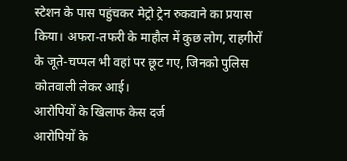स्टेशन के पास पहुंचकर मेट्रो ट्रेन रुकवाने का प्रयास किया। अफरा-तफरी के माहौल में कुछ लोग, राहगीरों के जूते-चप्पल भी वहां पर छूट गए, जिनको पुलिस कोतवाली लेकर आई।
आरोपियों के खिलाफ केस दर्ज
आरोपियों के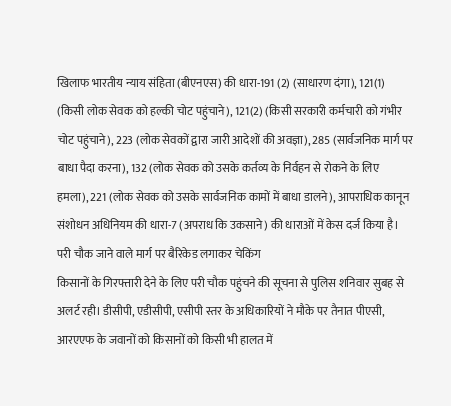खिलाफ भारतीय न्याय संहिता (बीएनएस) की धारा-191 (2) (साधारण दंगा), 121(1) (किसी लोक सेवक को हल्की चोट पहुंचाने), 121(2) (किसी सरकारी कर्मचारी को गंभीर चोट पहुंचाने), 223 (लोक सेवकों द्वारा जारी आदेशों की अवज्ञा), 285 (सार्वजनिक मार्ग पर बाधा पैदा करना), 132 (लोक सेवक को उसके कर्तव्य के निर्वहन से रोकने के लिए हमला), 221 (लोक सेवक को उसके सार्वजनिक कामों में बाधा डालने), आपराधिक कानून संशोधन अधिनियम की धारा-7 (अपराध कि उकसाने) की धाराओं में केस दर्ज किया है।
परी चौक जाने वाले मार्ग पर बैरिकेड लगाकर चेकिंग
किसानों के गिरफ्तारी देने के लिए परी चौक पहुंचने की सूचना से पुलिस शनिवार सुबह से अलर्ट रही। डीसीपी, एडीसीपी, एसीपी स्तर के अधिकारियों ने मौके पर तैनात पीएसी, आरएएफ के जवानों को किसानों को किसी भी हालत में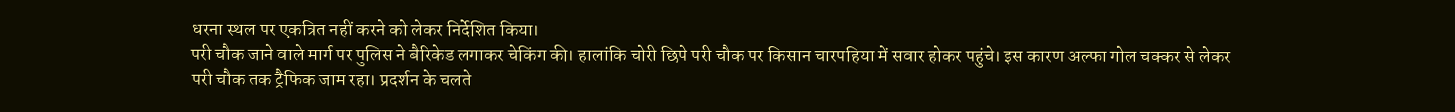धरना स्थल पर एकत्रित नहीं करने को लेकर निर्देशित किया।
परी चौक जाने वाले मार्ग पर पुलिस ने बैरिकेड लगाकर चेकिंग की। हालांकि चोरी छिपे परी चौक पर किसान चारपहिया में सवार होकर पहुंचे। इस कारण अल्फा गोल चक्कर से लेकर परी चौक तक ट्रैफिक जाम रहा। प्रदर्शन के चलते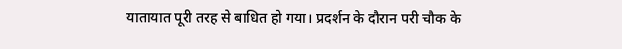यातायात पूरी तरह से बाधित हो गया। प्रदर्शन के दौरान परी चौक के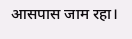आसपास जाम रहा।